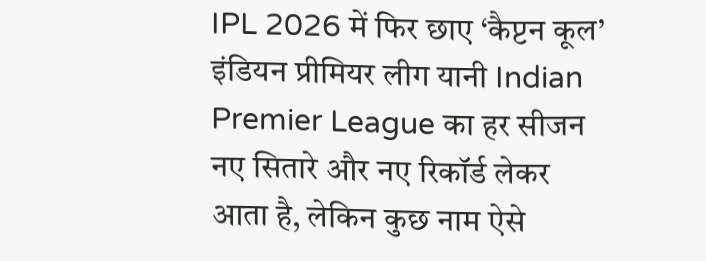IPL 2026 में फिर छाए ‘कैप्टन कूल’
इंडियन प्रीमियर लीग यानी Indian Premier League का हर सीजन नए सितारे और नए रिकॉर्ड लेकर आता है, लेकिन कुछ नाम ऐसे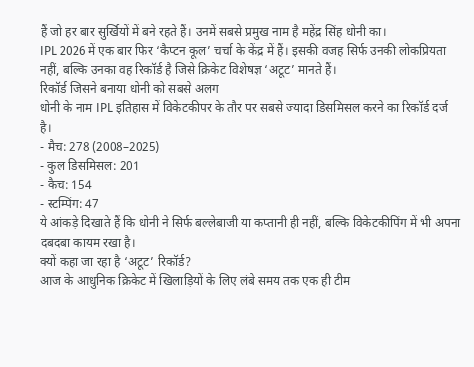हैं जो हर बार सुर्खियों में बने रहते हैं। उनमें सबसे प्रमुख नाम है महेंद्र सिंह धोनी का।
IPL 2026 में एक बार फिर ‘कैप्टन कूल’ चर्चा के केंद्र में हैं। इसकी वजह सिर्फ उनकी लोकप्रियता नहीं, बल्कि उनका वह रिकॉर्ड है जिसे क्रिकेट विशेषज्ञ ‘अटूट’ मानते हैं।
रिकॉर्ड जिसने बनाया धोनी को सबसे अलग
धोनी के नाम IPL इतिहास में विकेटकीपर के तौर पर सबसे ज्यादा डिसमिसल करने का रिकॉर्ड दर्ज है।
- मैच: 278 (2008–2025)
- कुल डिसमिसल: 201
- कैच: 154
- स्टम्पिंग: 47
ये आंकड़े दिखाते हैं कि धोनी ने सिर्फ बल्लेबाजी या कप्तानी ही नहीं, बल्कि विकेटकीपिंग में भी अपना दबदबा कायम रखा है।
क्यों कहा जा रहा है ‘अटूट’ रिकॉर्ड?
आज के आधुनिक क्रिकेट में खिलाड़ियों के लिए लंबे समय तक एक ही टीम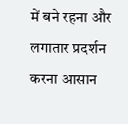में बने रहना और लगातार प्रदर्शन करना आसान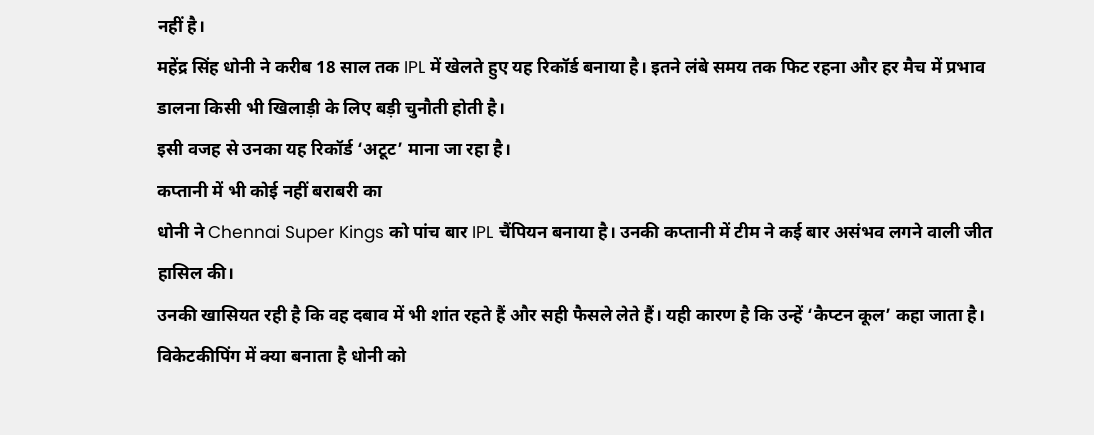नहीं है।
महेंद्र सिंह धोनी ने करीब 18 साल तक IPL में खेलते हुए यह रिकॉर्ड बनाया है। इतने लंबे समय तक फिट रहना और हर मैच में प्रभाव डालना किसी भी खिलाड़ी के लिए बड़ी चुनौती होती है।
इसी वजह से उनका यह रिकॉर्ड ‘अटूट’ माना जा रहा है।
कप्तानी में भी कोई नहीं बराबरी का
धोनी ने Chennai Super Kings को पांच बार IPL चैंपियन बनाया है। उनकी कप्तानी में टीम ने कई बार असंभव लगने वाली जीत हासिल की।
उनकी खासियत रही है कि वह दबाव में भी शांत रहते हैं और सही फैसले लेते हैं। यही कारण है कि उन्हें ‘कैप्टन कूल’ कहा जाता है।
विकेटकीपिंग में क्या बनाता है धोनी को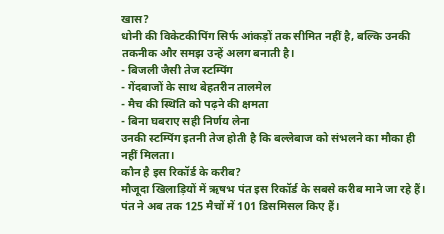खास?
धोनी की विकेटकीपिंग सिर्फ आंकड़ों तक सीमित नहीं है, बल्कि उनकी तकनीक और समझ उन्हें अलग बनाती है।
- बिजली जैसी तेज स्टम्पिंग
- गेंदबाजों के साथ बेहतरीन तालमेल
- मैच की स्थिति को पढ़ने की क्षमता
- बिना घबराए सही निर्णय लेना
उनकी स्टम्पिंग इतनी तेज होती है कि बल्लेबाज को संभलने का मौका ही नहीं मिलता।
कौन है इस रिकॉर्ड के करीब?
मौजूदा खिलाड़ियों में ऋषभ पंत इस रिकॉर्ड के सबसे करीब माने जा रहे हैं।
पंत ने अब तक 125 मैचों में 101 डिसमिसल किए हैं।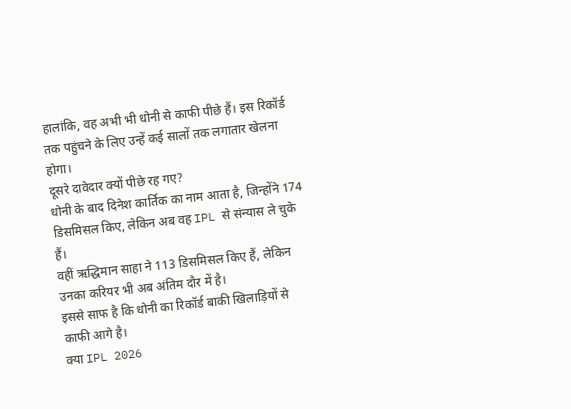हालांकि, वह अभी भी धोनी से काफी पीछे हैं। इस रिकॉर्ड तक पहुंचने के लिए उन्हें कई सालों तक लगातार खेलना होगा।
दूसरे दावेदार क्यों पीछे रह गए?
धोनी के बाद दिनेश कार्तिक का नाम आता है, जिन्होंने 174 डिसमिसल किए, लेकिन अब वह IPL से संन्यास ले चुके हैं।
वहीं ऋद्धिमान साहा ने 113 डिसमिसल किए हैं, लेकिन उनका करियर भी अब अंतिम दौर में है।
इससे साफ है कि धोनी का रिकॉर्ड बाकी खिलाड़ियों से काफी आगे है।
क्या IPL 2026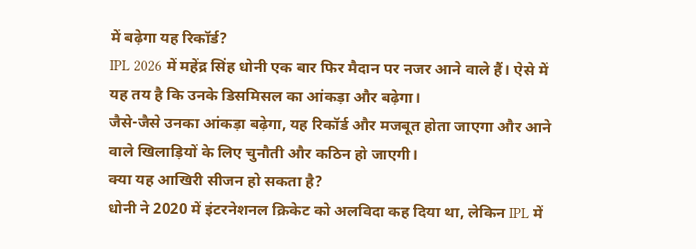में बढ़ेगा यह रिकॉर्ड?
IPL 2026 में महेंद्र सिंह धोनी एक बार फिर मैदान पर नजर आने वाले हैं। ऐसे में यह तय है कि उनके डिसमिसल का आंकड़ा और बढ़ेगा।
जैसे-जैसे उनका आंकड़ा बढ़ेगा, यह रिकॉर्ड और मजबूत होता जाएगा और आने वाले खिलाड़ियों के लिए चुनौती और कठिन हो जाएगी।
क्या यह आखिरी सीजन हो सकता है?
धोनी ने 2020 में इंटरनेशनल क्रिकेट को अलविदा कह दिया था, लेकिन IPL में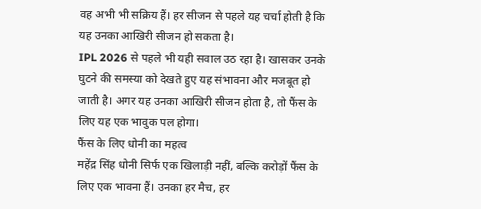वह अभी भी सक्रिय हैं। हर सीजन से पहले यह चर्चा होती है कि यह उनका आखिरी सीजन हो सकता है।
IPL 2026 से पहले भी यही सवाल उठ रहा है। खासकर उनके घुटने की समस्या को देखते हुए यह संभावना और मजबूत हो जाती है। अगर यह उनका आखिरी सीजन होता है, तो फैंस के लिए यह एक भावुक पल होगा।
फैंस के लिए धोनी का महत्व
महेंद्र सिंह धोनी सिर्फ एक खिलाड़ी नहीं, बल्कि करोड़ों फैंस के लिए एक भावना हैं। उनका हर मैच, हर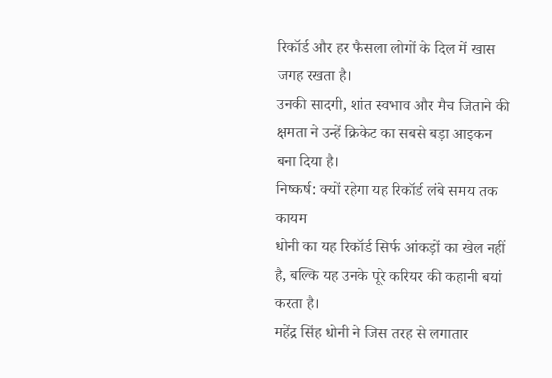रिकॉर्ड और हर फैसला लोगों के दिल में खास जगह रखता है।
उनकी सादगी, शांत स्वभाव और मैच जिताने की क्षमता ने उन्हें क्रिकेट का सबसे बड़ा आइकन बना दिया है।
निष्कर्ष: क्यों रहेगा यह रिकॉर्ड लंबे समय तक कायम
धोनी का यह रिकॉर्ड सिर्फ आंकड़ों का खेल नहीं है, बल्कि यह उनके पूरे करियर की कहानी बयां करता है।
महेंद्र सिंह धोनी ने जिस तरह से लगातार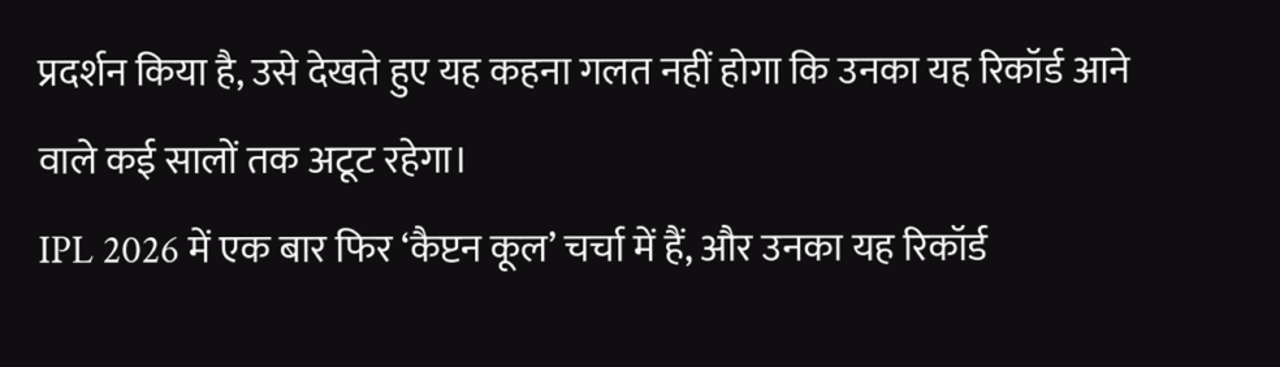प्रदर्शन किया है, उसे देखते हुए यह कहना गलत नहीं होगा कि उनका यह रिकॉर्ड आने वाले कई सालों तक अटूट रहेगा।
IPL 2026 में एक बार फिर ‘कैप्टन कूल’ चर्चा में हैं, और उनका यह रिकॉर्ड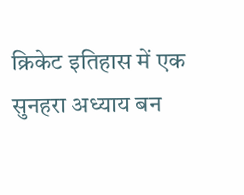क्रिकेट इतिहास में एक सुनहरा अध्याय बन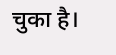चुका है।